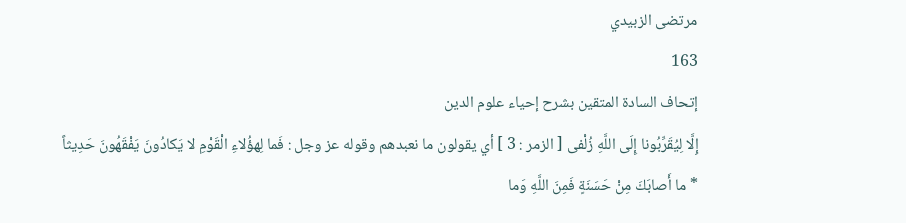مرتضى الزبيدي
163
إتحاف السادة المتقين بشرح إحياء علوم الدين
إِلَّا لِيُقَرِّبُونا إِلَى اللَّهِ زُلْفى [ الزمر : 3 ] أي يقولون ما نعبدهم وقوله عز وجل : فَما لِهؤُلاءِ الْقَوْمِ لا يَكادُونَ يَفْقَهُونَ حَدِيثاً * ما أَصابَكَ مِنْ حَسَنَةٍ فَمِنَ اللَّهِ وَما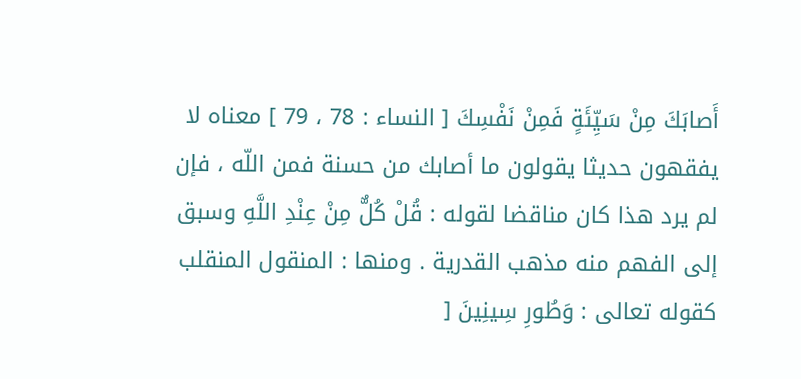أَصابَكَ مِنْ سَيِّئَةٍ فَمِنْ نَفْسِكَ [ النساء : 78 ، 79 ] معناه لا يفقهون حديثا يقولون ما أصابك من حسنة فمن اللّه ، فإن لم يرد هذا كان مناقضا لقوله : قُلْ كُلٌّ مِنْ عِنْدِ اللَّهِ وسبق إلى الفهم منه مذهب القدرية . ومنها : المنقول المنقلب كقوله تعالى : وَطُورِ سِينِينَ [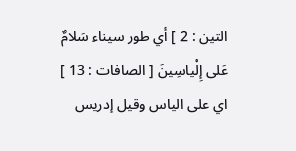التين : 2 ] أي طور سيناء سَلامٌ عَلى إِلْياسِينَ [ الصافات : 13 ] اي على الياس وقيل إدريس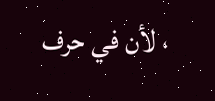، لأن في حرف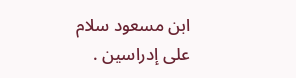ابن مسعود سلام على إدراسين .